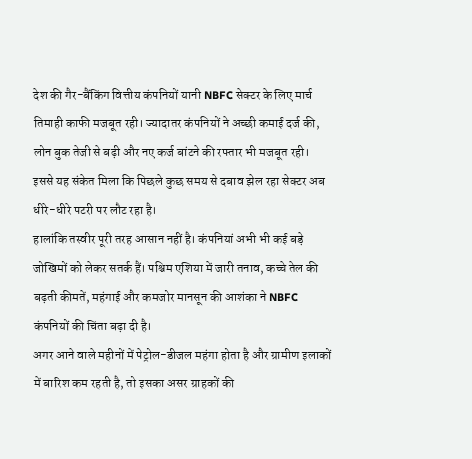देश की गैर-बैंकिंग वित्तीय कंपनियों यानी NBFC सेक्टर के लिए मार्च तिमाही काफी मजबूत रही। ज्यादातर कंपनियों ने अच्छी कमाई दर्ज की, लोन बुक तेजी से बढ़ी और नए कर्ज बांटने की रफ्तार भी मजबूत रही। इससे यह संकेत मिला कि पिछले कुछ समय से दबाव झेल रहा सेक्टर अब धीरे-धीरे पटरी पर लौट रहा है।
हालांकि तस्वीर पूरी तरह आसान नहीं है। कंपनियां अभी भी कई बड़े जोखिमों को लेकर सतर्क हैं। पश्चिम एशिया में जारी तनाव, कच्चे तेल की बढ़ती कीमतें, महंगाई और कमजोर मानसून की आशंका ने NBFC कंपनियों की चिंता बढ़ा दी है।
अगर आने वाले महीनों में पेट्रोल-डीजल महंगा होता है और ग्रामीण इलाकों में बारिश कम रहती है, तो इसका असर ग्राहकों की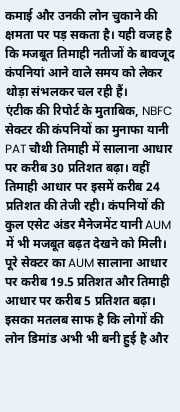कमाई और उनकी लोन चुकाने की क्षमता पर पड़ सकता है। यही वजह है कि मजबूत तिमाही नतीजों के बावजूद कंपनियां आने वाले समय को लेकर थोड़ा संभलकर चल रही हैं।
एंटीक की रिपोर्ट के मुताबिक, NBFC सेक्टर की कंपनियों का मुनाफा यानी PAT चौथी तिमाही में सालाना आधार पर करीब 30 प्रतिशत बढ़ा। वहीं तिमाही आधार पर इसमें करीब 24 प्रतिशत की तेजी रही। कंपनियों की कुल एसेट अंडर मैनेजमेंट यानी AUM में भी मजबूत बढ़त देखने को मिली। पूरे सेक्टर का AUM सालाना आधार पर करीब 19.5 प्रतिशत और तिमाही आधार पर करीब 5 प्रतिशत बढ़ा। इसका मतलब साफ है कि लोगों की लोन डिमांड अभी भी बनी हुई है और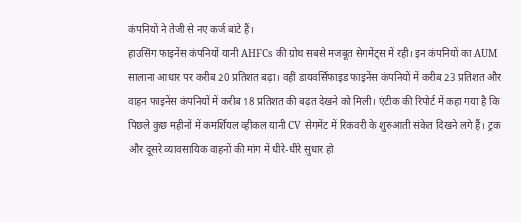कंपनियों ने तेजी से नए कर्ज बांटे हैं।
हाउसिंग फाइनेंस कंपनियों यानी AHFCs की ग्रोथ सबसे मजबूत सेगमेंट्स में रही। इन कंपनियों का AUM सालाना आधार पर करीब 20 प्रतिशत बढ़ा। वहीं डायवर्सिफाइड फाइनेंस कंपनियों में करीब 23 प्रतिशत और वाहन फाइनेंस कंपनियों में करीब 18 प्रतिशत की बढ़त देखने को मिली। एंटीक की रिपोर्ट में कहा गया है कि पिछले कुछ महीनों में कमर्शियल व्हीकल यानी CV सेगमेंट में रिकवरी के शुरुआती संकेत दिखने लगे हैं। ट्रक और दूसरे व्यावसायिक वाहनों की मांग में धीरे-धीरे सुधार हो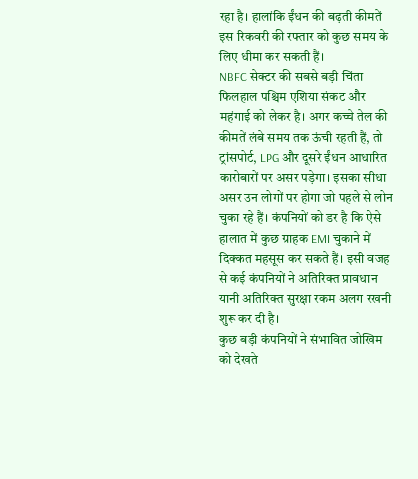रहा है। हालांकि ईंधन की बढ़ती कीमतें इस रिकवरी की रफ्तार को कुछ समय के लिए धीमा कर सकती हैं।
NBFC सेक्टर की सबसे बड़ी चिंता फिलहाल पश्चिम एशिया संकट और महंगाई को लेकर है। अगर कच्चे तेल की कीमतें लंबे समय तक ऊंची रहती हैं, तो ट्रांसपोर्ट, LPG और दूसरे ईंधन आधारित कारोबारों पर असर पड़ेगा। इसका सीधा असर उन लोगों पर होगा जो पहले से लोन चुका रहे हैं। कंपनियों को डर है कि ऐसे हालात में कुछ ग्राहक EMI चुकाने में दिक्कत महसूस कर सकते हैं। इसी वजह से कई कंपनियों ने अतिरिक्त प्रावधान यानी अतिरिक्त सुरक्षा रकम अलग रखनी शुरू कर दी है।
कुछ बड़ी कंपनियों ने संभावित जोखिम को देखते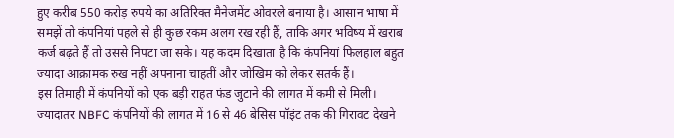हुए करीब 550 करोड़ रुपये का अतिरिक्त मैनेजमेंट ओवरले बनाया है। आसान भाषा में समझें तो कंपनियां पहले से ही कुछ रकम अलग रख रही हैं, ताकि अगर भविष्य में खराब कर्ज बढ़ते हैं तो उससे निपटा जा सके। यह कदम दिखाता है कि कंपनियां फिलहाल बहुत ज्यादा आक्रामक रुख नहीं अपनाना चाहतीं और जोखिम को लेकर सतर्क हैं।
इस तिमाही में कंपनियों को एक बड़ी राहत फंड जुटाने की लागत में कमी से मिली। ज्यादातर NBFC कंपनियों की लागत में 16 से 46 बेसिस पॉइंट तक की गिरावट देखने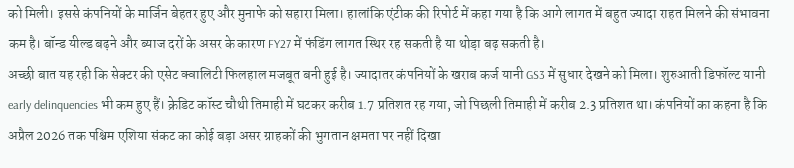को मिली। इससे कंपनियों के मार्जिन बेहतर हुए और मुनाफे को सहारा मिला। हालांकि एंटीक की रिपोर्ट में कहा गया है कि आगे लागत में बहुत ज्यादा राहत मिलने की संभावना कम है। बॉन्ड यील्ड बढ़ने और ब्याज दरों के असर के कारण FY27 में फंडिंग लागत स्थिर रह सकती है या थोड़ा बढ़ सकती है।
अच्छी बात यह रही कि सेक्टर की एसेट क्वालिटी फिलहाल मजबूत बनी हुई है। ज्यादातर कंपनियों के खराब कर्ज यानी GS3 में सुधार देखने को मिला। शुरुआती डिफॉल्ट यानी early delinquencies भी कम हुए हैं। क्रेडिट कॉस्ट चौथी तिमाही में घटकर करीब 1.7 प्रतिशत रह गया, जो पिछली तिमाही में करीब 2.3 प्रतिशत था। कंपनियों का कहना है कि अप्रैल 2026 तक पश्चिम एशिया संकट का कोई बड़ा असर ग्राहकों की भुगतान क्षमता पर नहीं दिखा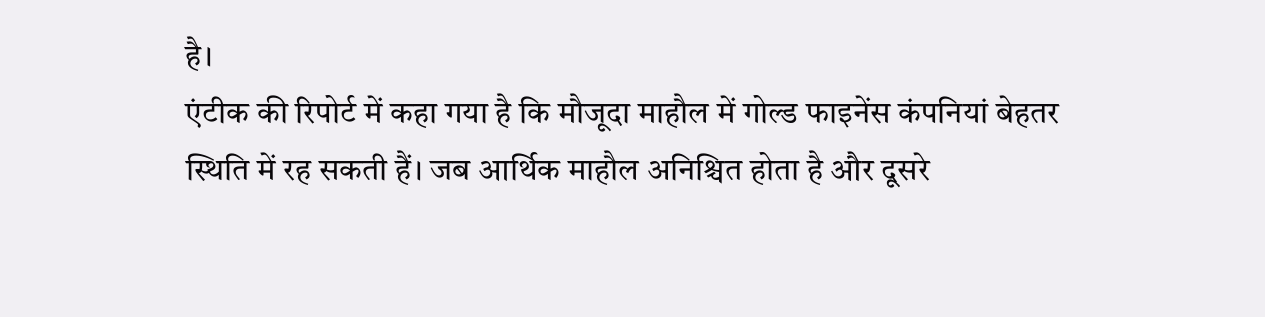है।
एंटीक की रिपोर्ट में कहा गया है कि मौजूदा माहौल में गोल्ड फाइनेंस कंपनियां बेहतर स्थिति में रह सकती हैं। जब आर्थिक माहौल अनिश्चित होता है और दूसरे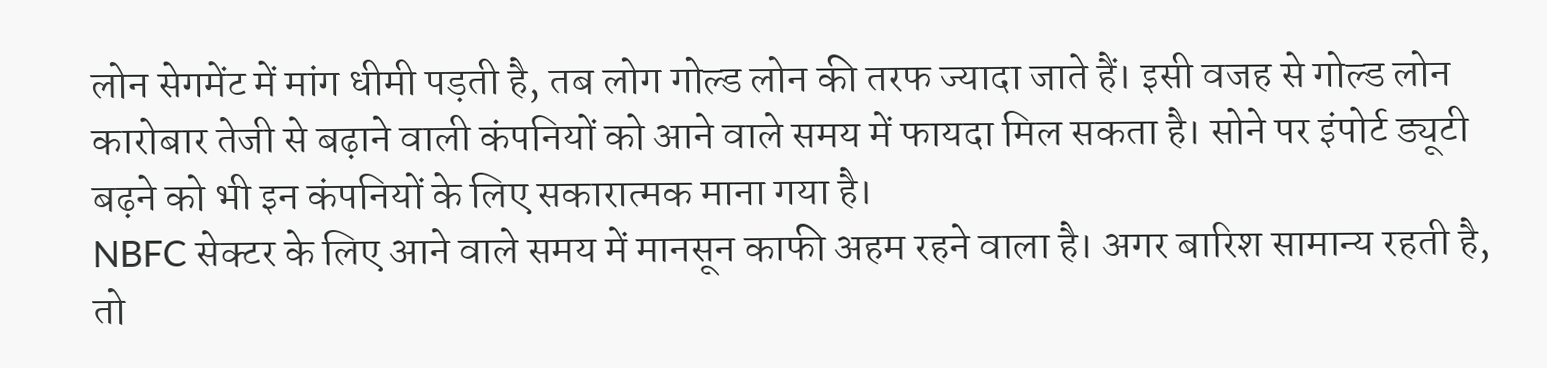लोन सेगमेंट में मांग धीमी पड़ती है, तब लोग गोल्ड लोन की तरफ ज्यादा जाते हैं। इसी वजह से गोल्ड लोन कारोबार तेजी से बढ़ाने वाली कंपनियों को आने वाले समय में फायदा मिल सकता है। सोने पर इंपोर्ट ड्यूटी बढ़ने को भी इन कंपनियों के लिए सकारात्मक माना गया है।
NBFC सेक्टर के लिए आने वाले समय में मानसून काफी अहम रहने वाला है। अगर बारिश सामान्य रहती है, तो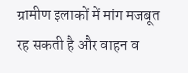ग्रामीण इलाकों में मांग मजबूत रह सकती है और वाहन व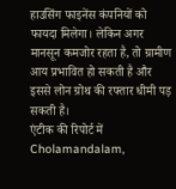हाउसिंग फाइनेंस कंपनियों को फायदा मिलेगा। लेकिन अगर मानसून कमजोर रहता है, तो ग्रामीण आय प्रभावित हो सकती है और इससे लोन ग्रोथ की रफ्तार धीमी पड़ सकती है।
एंटीक की रिपोर्ट में Cholamandalam,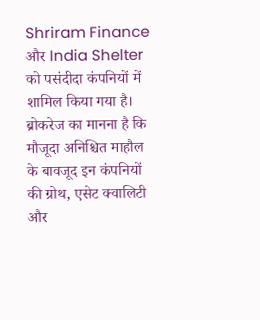Shriram Finance और India Shelter को पसंदीदा कंपनियों में शामिल किया गया है। ब्रोकरेज का मानना है कि मौजूदा अनिश्चित माहौल के बावजूद इन कंपनियों की ग्रोथ, एसेट क्वालिटी और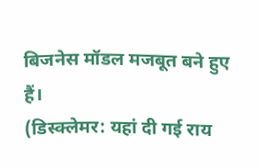बिजनेस मॉडल मजबूत बने हुए हैं।
(डिस्क्लेमर: यहां दी गई राय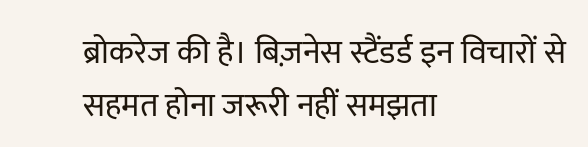ब्रोकरेज की है। बिज़नेस स्टैंडर्ड इन विचारों से सहमत होना जरूरी नहीं समझता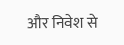और निवेश से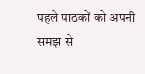पहले पाठकों को अपनी समझ से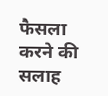फैसला करने की सलाह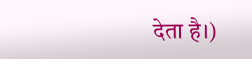देता है।)